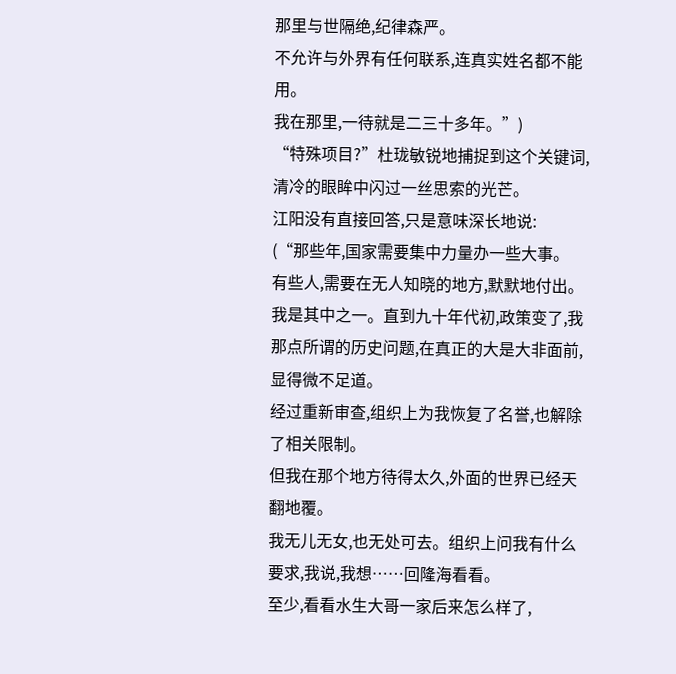那里与世隔绝,纪律森严。
不允许与外界有任何联系,连真实姓名都不能用。
我在那里,一待就是二三十多年。”)
“特殊项目?”杜珑敏锐地捕捉到这个关键词,清冷的眼眸中闪过一丝思索的光芒。
江阳没有直接回答,只是意味深长地说:
(“那些年,国家需要集中力量办一些大事。
有些人,需要在无人知晓的地方,默默地付出。
我是其中之一。直到九十年代初,政策变了,我那点所谓的历史问题,在真正的大是大非面前,显得微不足道。
经过重新审查,组织上为我恢复了名誉,也解除了相关限制。
但我在那个地方待得太久,外面的世界已经天翻地覆。
我无儿无女,也无处可去。组织上问我有什么要求,我说,我想……回隆海看看。
至少,看看水生大哥一家后来怎么样了,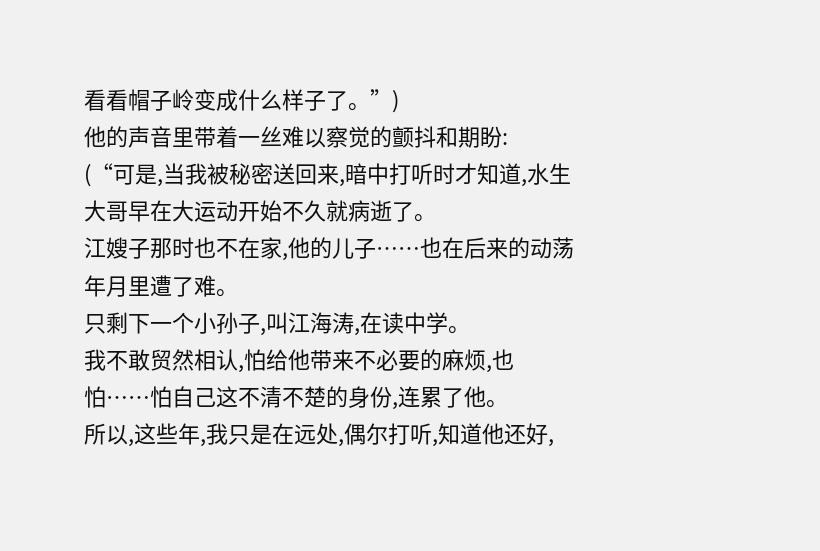看看帽子岭变成什么样子了。”)
他的声音里带着一丝难以察觉的颤抖和期盼:
(“可是,当我被秘密送回来,暗中打听时才知道,水生大哥早在大运动开始不久就病逝了。
江嫂子那时也不在家,他的儿子……也在后来的动荡年月里遭了难。
只剩下一个小孙子,叫江海涛,在读中学。
我不敢贸然相认,怕给他带来不必要的麻烦,也怕……怕自己这不清不楚的身份,连累了他。
所以,这些年,我只是在远处,偶尔打听,知道他还好,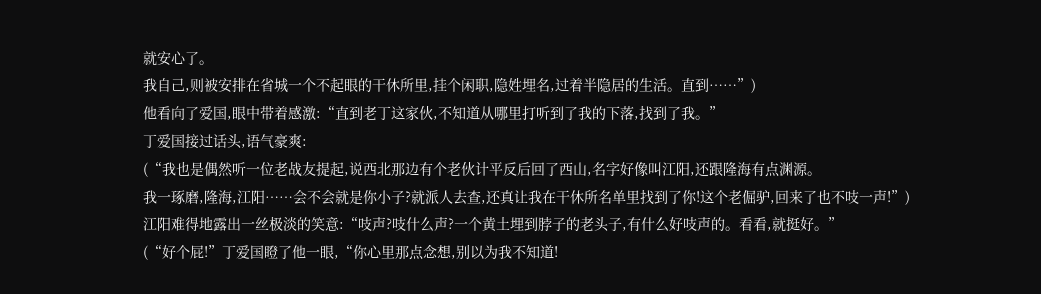就安心了。
我自己,则被安排在省城一个不起眼的干休所里,挂个闲职,隐姓埋名,过着半隐居的生活。直到……”)
他看向了爱国,眼中带着感激:“直到老丁这家伙,不知道从哪里打听到了我的下落,找到了我。”
丁爱国接过话头,语气豪爽:
(“我也是偶然听一位老战友提起,说西北那边有个老伙计平反后回了西山,名字好像叫江阳,还跟隆海有点渊源。
我一琢磨,隆海,江阳……会不会就是你小子?就派人去查,还真让我在干休所名单里找到了你!这个老倔驴,回来了也不吱一声!”)
江阳难得地露出一丝极淡的笑意:“吱声?吱什么声?一个黄土埋到脖子的老头子,有什么好吱声的。看看,就挺好。”
(“好个屁!”丁爱国瞪了他一眼,“你心里那点念想,别以为我不知道!